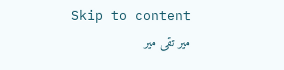Skip to content
میر تقی میر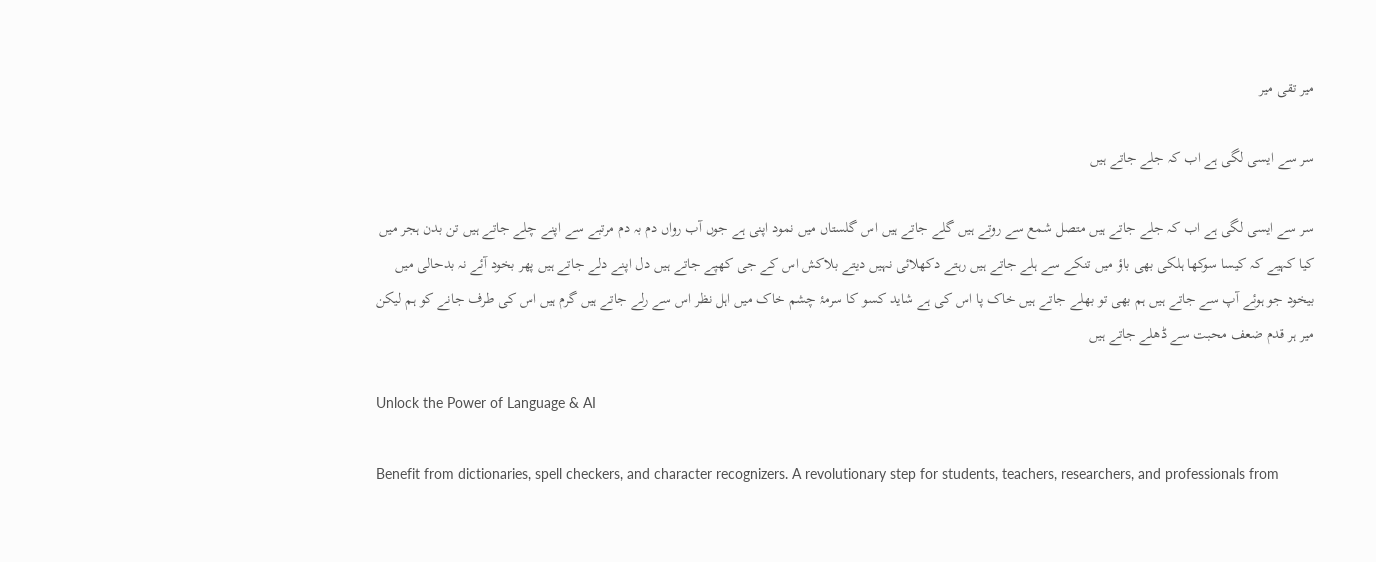میر تقی میر

سر سے ایسی لگی ہے اب کہ جلے جاتے ہیں

سر سے ایسی لگی ہے اب کہ جلے جاتے ہیں متصل شمع سے روتے ہیں گلے جاتے ہیں اس گلستاں میں نمود اپنی ہے جوں آب رواں دم بہ دم مرتبے سے اپنے چلے جاتے ہیں تن بدن ہجر میں کیا کہیے کہ کیسا سوکھا ہلکی بھی باؤ میں تنکے سے ہلے جاتے ہیں رہتے دکھلائی نہیں دیتے بلاکش اس کے جی کھپے جاتے ہیں دل اپنے دلے جاتے ہیں پھر بخود آئے نہ بدحالی میں بیخود جو ہوئے آپ سے جاتے ہیں ہم بھی تو بھلے جاتے ہیں خاک پا اس کی ہے شاید کسو کا سرمۂ چشم خاک میں اہل نظر اس سے رلے جاتے ہیں گرم ہیں اس کی طرف جانے کو ہم لیکن میر ہر قدم ضعف محبت سے ڈھلے جاتے ہیں

Unlock the Power of Language & AI

Benefit from dictionaries, spell checkers, and character recognizers. A revolutionary step for students, teachers, researchers, and professionals from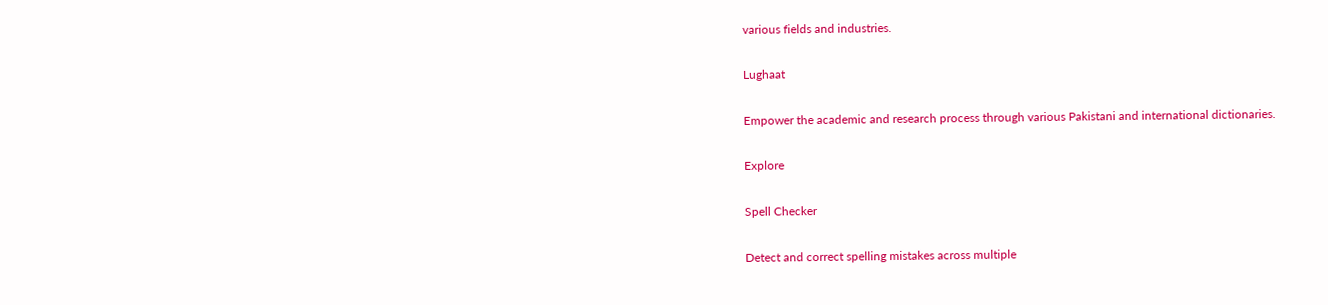various fields and industries.

Lughaat

Empower the academic and research process through various Pakistani and international dictionaries.

Explore

Spell Checker

Detect and correct spelling mistakes across multiple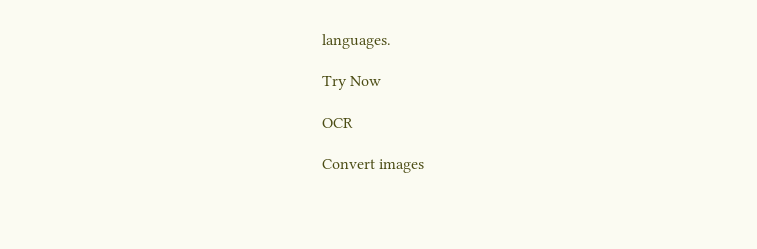languages.

Try Now

OCR

Convert images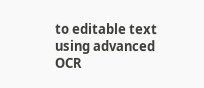to editable text using advanced OCR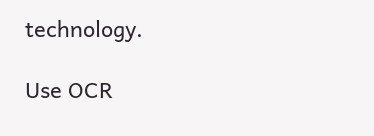technology.

Use OCR